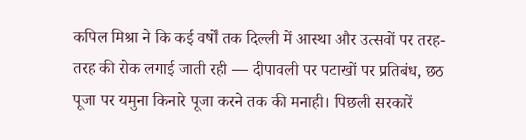कपिल मिश्रा ने कि कई वर्षों तक दिल्ली में आस्था और उत्सवों पर तरह-तरह की रोक लगाई जाती रही — दीपावली पर पटाखों पर प्रतिबंध, छठ पूजा पर यमुना किनारे पूजा करने तक की मनाही। पिछली सरकारें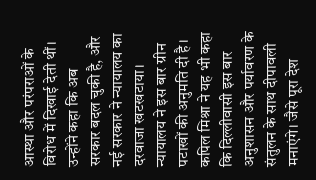आस्था और परंपराओं के विरोध में दिखाई देती थीं।
उन्होंने कहा कि अब सरकार बदल चुकी है, और नई सरकार ने न्यायालय का दरवाजा खटखटाया। न्यायालय ने इस बार ग्रीन पटाखों की अनुमति दी है।
कपिल मिश्रा ने यह भी कहा कि दिल्लीवासी इस बार अनुशासन और पर्यावरण के संतुलन के साथ दीपावली मनाएंगे। जैसे पूरा देश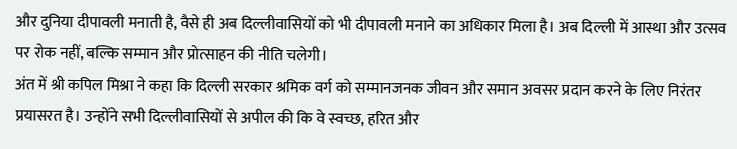और दुनिया दीपावली मनाती है, वैसे ही अब दिल्लीवासियों को भी दीपावली मनाने का अधिकार मिला है। अब दिल्ली में आस्था और उत्सव पर रोक नहीं, बल्कि सम्मान और प्रोत्साहन की नीति चलेगी।
अंत में श्री कपिल मिश्रा ने कहा कि दिल्ली सरकार श्रमिक वर्ग को सम्मानजनक जीवन और समान अवसर प्रदान करने के लिए निरंतर प्रयासरत है। उन्होंने सभी दिल्लीवासियों से अपील की कि वे स्वच्छ, हरित और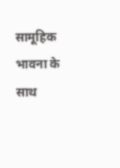सामूहिक भावना के साथ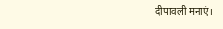दीपावली मनाएं।